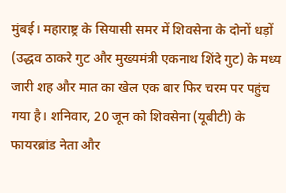मुंबई। महाराष्ट्र के सियासी समर में शिवसेना के दोनों धड़ों (उद्धव ठाकरे गुट और मुख्यमंत्री एकनाथ शिंदे गुट) के मध्य जारी शह और मात का खेल एक बार फिर चरम पर पहुंच गया है। शनिवार, 20 जून को शिवसेना (यूबीटी) के फायरब्रांड नेता और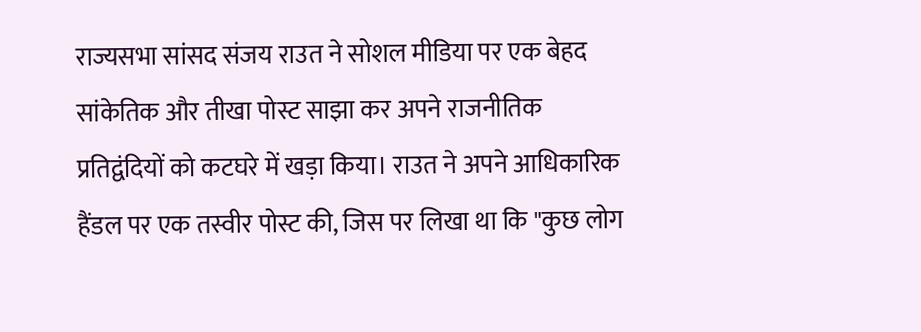राज्यसभा सांसद संजय राउत ने सोशल मीडिया पर एक बेहद सांकेतिक और तीखा पोस्ट साझा कर अपने राजनीतिक प्रतिद्वंदियों को कटघरे में खड़ा किया। राउत ने अपने आधिकारिक हैंडल पर एक तस्वीर पोस्ट की, जिस पर लिखा था कि "कुछ लोग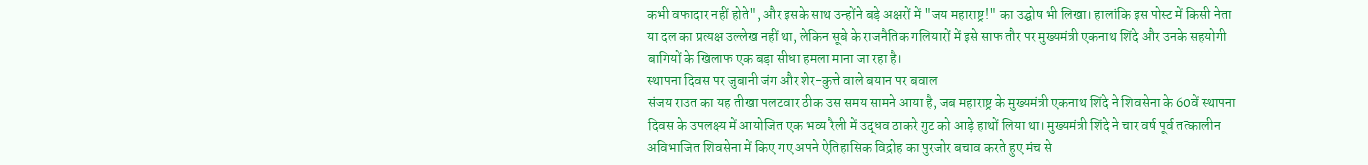कभी वफादार नहीं होते", और इसके साथ उन्होंने बड़े अक्षरों में "जय महाराष्ट्र!" का उद्घोष भी लिखा। हालांकि इस पोस्ट में किसी नेता या दल का प्रत्यक्ष उल्लेख नहीं था, लेकिन सूबे के राजनैतिक गलियारों में इसे साफ तौर पर मुख्यमंत्री एकनाथ शिंदे और उनके सहयोगी बागियों के खिलाफ एक बड़ा सीधा हमला माना जा रहा है।
स्थापना दिवस पर जुबानी जंग और शेर-कुत्ते वाले बयान पर बवाल
संजय राउत का यह तीखा पलटवार ठीक उस समय सामने आया है, जब महाराष्ट्र के मुख्यमंत्री एकनाथ शिंदे ने शिवसेना के 60वें स्थापना दिवस के उपलक्ष्य में आयोजित एक भव्य रैली में उद्धव ठाकरे गुट को आड़े हाथों लिया था। मुख्यमंत्री शिंदे ने चार वर्ष पूर्व तत्कालीन अविभाजित शिवसेना में किए गए अपने ऐतिहासिक विद्रोह का पुरजोर बचाव करते हुए मंच से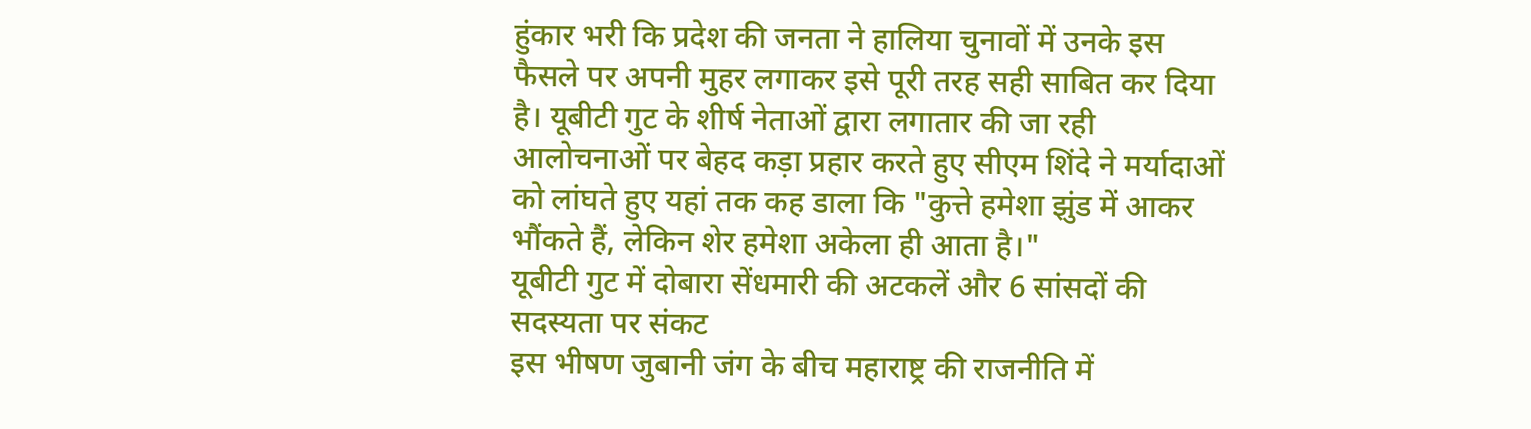हुंकार भरी कि प्रदेश की जनता ने हालिया चुनावों में उनके इस फैसले पर अपनी मुहर लगाकर इसे पूरी तरह सही साबित कर दिया है। यूबीटी गुट के शीर्ष नेताओं द्वारा लगातार की जा रही आलोचनाओं पर बेहद कड़ा प्रहार करते हुए सीएम शिंदे ने मर्यादाओं को लांघते हुए यहां तक कह डाला कि "कुत्ते हमेशा झुंड में आकर भौंकते हैं, लेकिन शेर हमेशा अकेला ही आता है।"
यूबीटी गुट में दोबारा सेंधमारी की अटकलें और 6 सांसदों की सदस्यता पर संकट
इस भीषण जुबानी जंग के बीच महाराष्ट्र की राजनीति में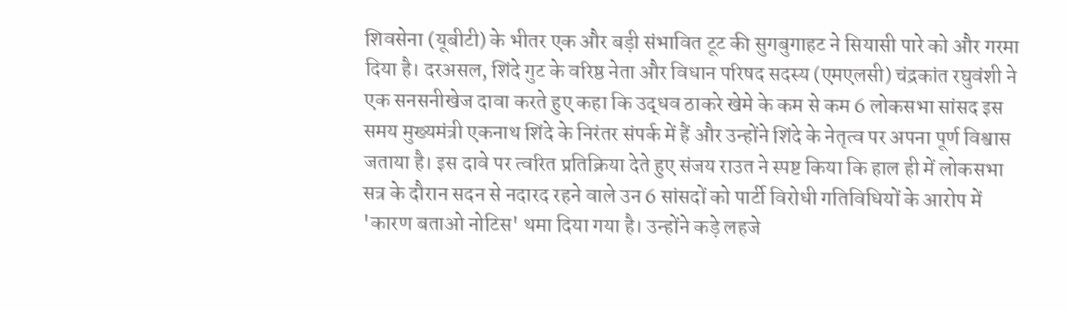शिवसेना (यूबीटी) के भीतर एक और बड़ी संभावित टूट की सुगबुगाहट ने सियासी पारे को और गरमा दिया है। दरअसल, शिंदे गुट के वरिष्ठ नेता और विधान परिषद सदस्य (एमएलसी) चंद्रकांत रघुवंशी ने एक सनसनीखेज दावा करते हुए कहा कि उद्धव ठाकरे खेमे के कम से कम 6 लोकसभा सांसद इस समय मुख्यमंत्री एकनाथ शिंदे के निरंतर संपर्क में हैं और उन्होंने शिंदे के नेतृत्व पर अपना पूर्ण विश्वास जताया है। इस दावे पर त्वरित प्रतिक्रिया देते हुए संजय राउत ने स्पष्ट किया कि हाल ही में लोकसभा सत्र के दौरान सदन से नदारद रहने वाले उन 6 सांसदों को पार्टी विरोधी गतिविधियों के आरोप में 'कारण बताओ नोटिस' थमा दिया गया है। उन्होंने कड़े लहजे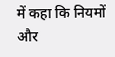में कहा कि नियमों और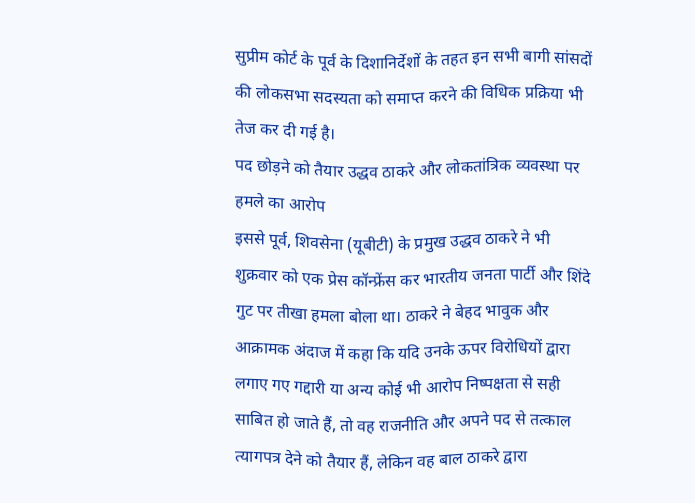सुप्रीम कोर्ट के पूर्व के दिशानिर्देशों के तहत इन सभी बागी सांसदों की लोकसभा सदस्यता को समाप्त करने की विधिक प्रक्रिया भी तेज कर दी गई है।
पद छोड़ने को तैयार उद्धव ठाकरे और लोकतांत्रिक व्यवस्था पर हमले का आरोप
इससे पूर्व, शिवसेना (यूबीटी) के प्रमुख उद्धव ठाकरे ने भी शुक्रवार को एक प्रेस कॉन्फ्रेंस कर भारतीय जनता पार्टी और शिंदे गुट पर तीखा हमला बोला था। ठाकरे ने बेहद भावुक और आक्रामक अंदाज में कहा कि यदि उनके ऊपर विरोधियों द्वारा लगाए गए गद्दारी या अन्य कोई भी आरोप निष्पक्षता से सही साबित हो जाते हैं, तो वह राजनीति और अपने पद से तत्काल त्यागपत्र देने को तैयार हैं, लेकिन वह बाल ठाकरे द्वारा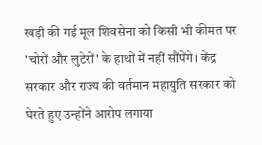खड़ी की गई मूल शिवसेना को किसी भी कीमत पर 'चोरों और लुटेरों' के हाथों में नहीं सौंपेंगे। केंद्र सरकार और राज्य की वर्तमान महायुति सरकार को घेरते हुए उन्होंने आरोप लगाया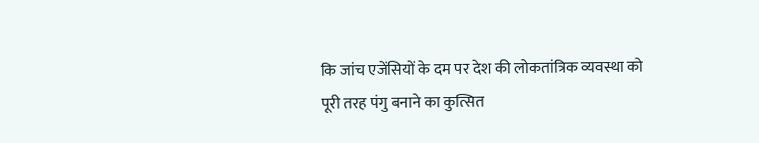कि जांच एजेंसियों के दम पर देश की लोकतांत्रिक व्यवस्था को पूरी तरह पंगु बनाने का कुत्सित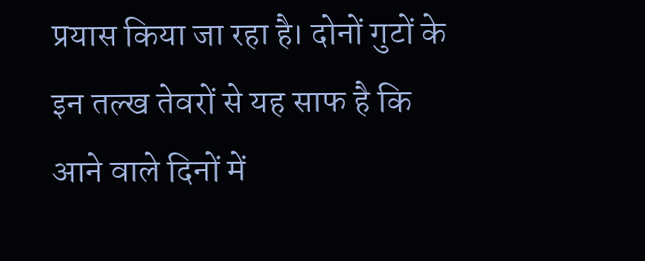प्रयास किया जा रहा है। दोनों गुटों के इन तल्ख तेवरों से यह साफ है कि आने वाले दिनों में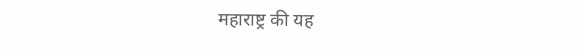महाराष्ट्र की यह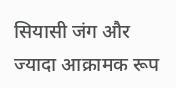सियासी जंग और ज्यादा आक्रामक रूप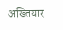अख्तियार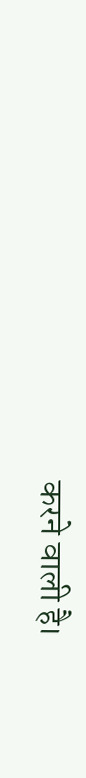करने वाली है।